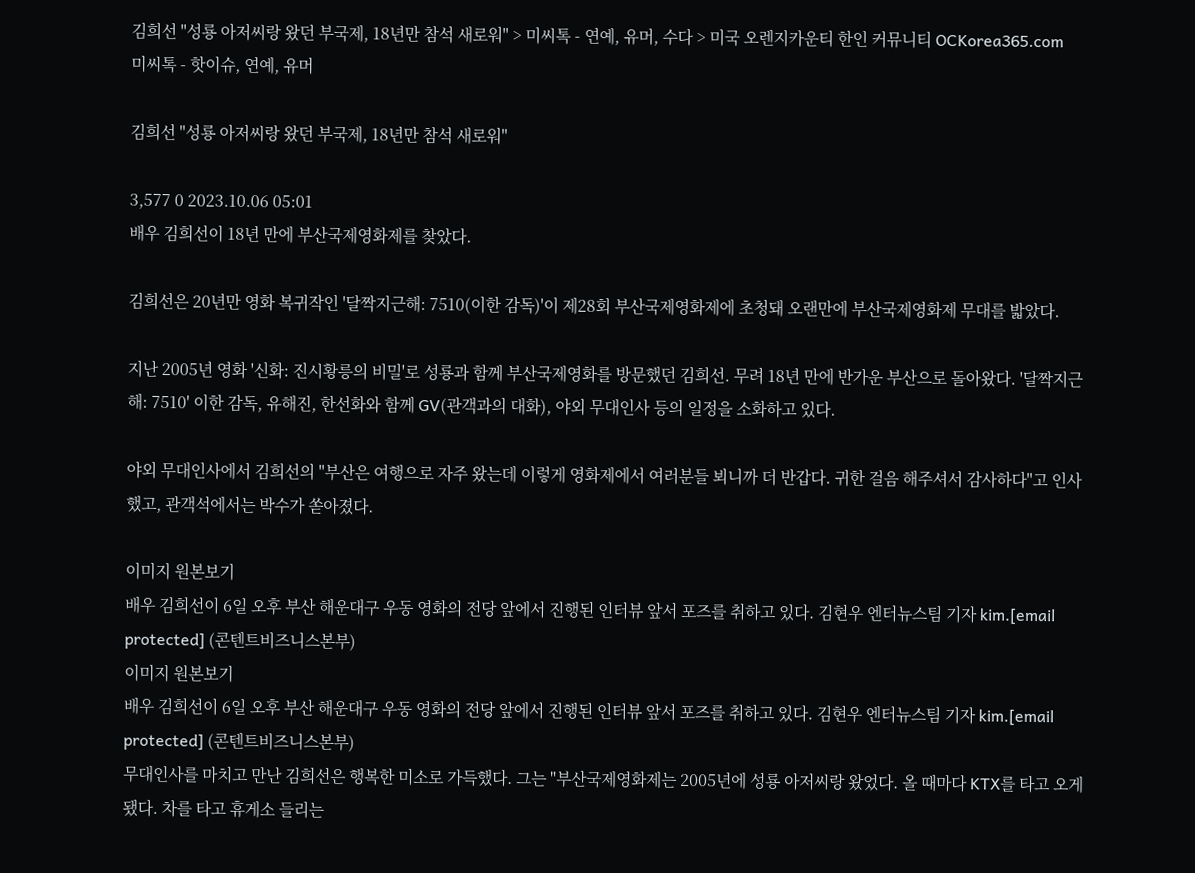김희선 "성룡 아저씨랑 왔던 부국제, 18년만 참석 새로워" > 미씨톡 - 연예, 유머, 수다 > 미국 오렌지카운티 한인 커뮤니티 OCKorea365.com
미씨톡 - 핫이슈, 연예, 유머

김희선 "성룡 아저씨랑 왔던 부국제, 18년만 참석 새로워"

3,577 0 2023.10.06 05:01
배우 김희선이 18년 만에 부산국제영화제를 찾았다.

김희선은 20년만 영화 복귀작인 '달짝지근해: 7510(이한 감독)'이 제28회 부산국제영화제에 초청돼 오랜만에 부산국제영화제 무대를 밟았다.

지난 2005년 영화 '신화: 진시황릉의 비밀'로 성룡과 함께 부산국제영화를 방문했던 김희선. 무려 18년 만에 반가운 부산으로 돌아왔다. '달짝지근해: 7510' 이한 감독, 유해진, 한선화와 함께 GV(관객과의 대화), 야외 무대인사 등의 일정을 소화하고 있다.

야외 무대인사에서 김희선의 "부산은 여행으로 자주 왔는데 이렇게 영화제에서 여러분들 뵈니까 더 반갑다. 귀한 걸음 해주셔서 감사하다"고 인사했고, 관객석에서는 박수가 쏟아졌다.

이미지 원본보기
배우 김희선이 6일 오후 부산 해운대구 우동 영화의 전당 앞에서 진행된 인터뷰 앞서 포즈를 취하고 있다. 김현우 엔터뉴스팀 기자 kim.[email protected] (콘텐트비즈니스본부)
이미지 원본보기
배우 김희선이 6일 오후 부산 해운대구 우동 영화의 전당 앞에서 진행된 인터뷰 앞서 포즈를 취하고 있다. 김현우 엔터뉴스팀 기자 kim.[email protected] (콘텐트비즈니스본부)
무대인사를 마치고 만난 김희선은 행복한 미소로 가득했다. 그는 "부산국제영화제는 2005년에 성룡 아저씨랑 왔었다. 올 때마다 KTX를 타고 오게 됐다. 차를 타고 휴게소 들리는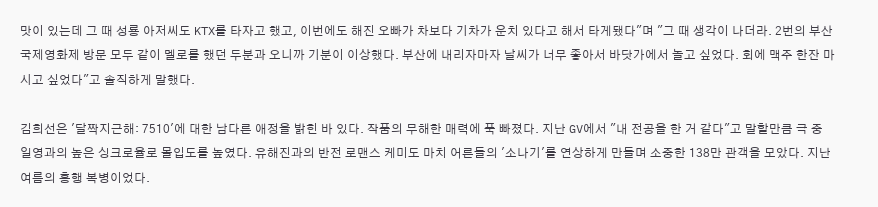맛이 있는데 그 때 성룡 아저씨도 KTX를 타자고 했고, 이번에도 해진 오빠가 차보다 기차가 운치 있다고 해서 타게됐다"며 "그 때 생각이 나더라. 2번의 부산국제영화제 방문 모두 같이 멜로를 했던 두분과 오니까 기분이 이상했다. 부산에 내리자마자 날씨가 너무 좋아서 바닷가에서 놀고 싶었다. 회에 맥주 한잔 마시고 싶었다"고 솔직하게 말했다.

김희선은 '달짝지근해: 7510'에 대한 남다른 애정을 밝힌 바 있다. 작품의 무해한 매력에 푹 빠졌다. 지난 GV에서 "내 전공을 한 거 같다"고 말할만큼 극 중 일영과의 높은 싱크로율로 몰입도를 높였다. 유해진과의 반전 로맨스 케미도 마치 어른들의 '소나기'를 연상하게 만들며 소중한 138만 관객을 모았다. 지난 여름의 흥행 복병이었다.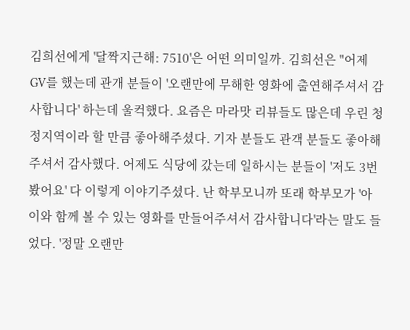김희선에게 '달짝지근해: 7510'은 어떤 의미일까. 김희선은 "어제 GV를 했는데 관개 분들이 '오랜만에 무해한 영화에 출연해주셔서 감사합니다' 하는데 울컥했다. 요즘은 마라맛 리뷰들도 많은데 우린 청정지역이라 할 만큼 좋아해주셨다. 기자 분들도 관객 분들도 좋아해주셔서 감사했다. 어제도 식당에 갔는데 일하시는 분들이 '저도 3번 봤어요' 다 이렇게 이야기주셨다. 난 학부모니까 또래 학부모가 '아이와 함께 볼 수 있는 영화를 만들어주셔서 감사합니다'라는 말도 들었다. '정말 오랜만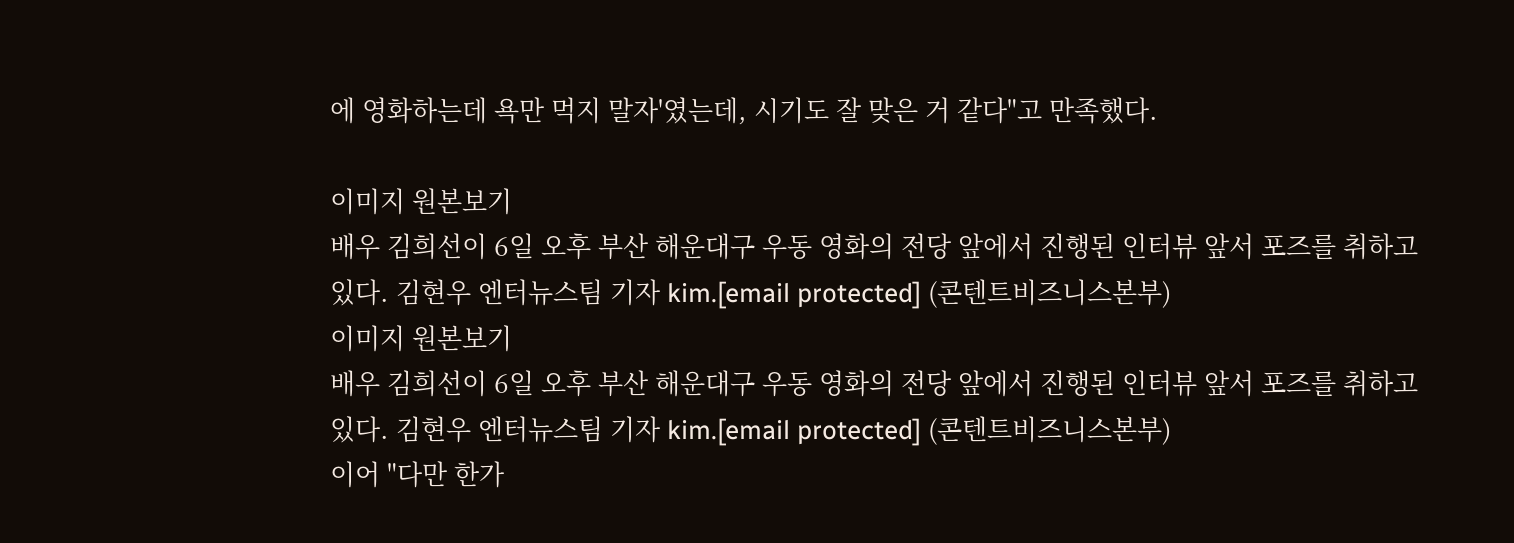에 영화하는데 욕만 먹지 말자'였는데, 시기도 잘 맞은 거 같다"고 만족했다.

이미지 원본보기
배우 김희선이 6일 오후 부산 해운대구 우동 영화의 전당 앞에서 진행된 인터뷰 앞서 포즈를 취하고 있다. 김현우 엔터뉴스팀 기자 kim.[email protected] (콘텐트비즈니스본부)
이미지 원본보기
배우 김희선이 6일 오후 부산 해운대구 우동 영화의 전당 앞에서 진행된 인터뷰 앞서 포즈를 취하고 있다. 김현우 엔터뉴스팀 기자 kim.[email protected] (콘텐트비즈니스본부)
이어 "다만 한가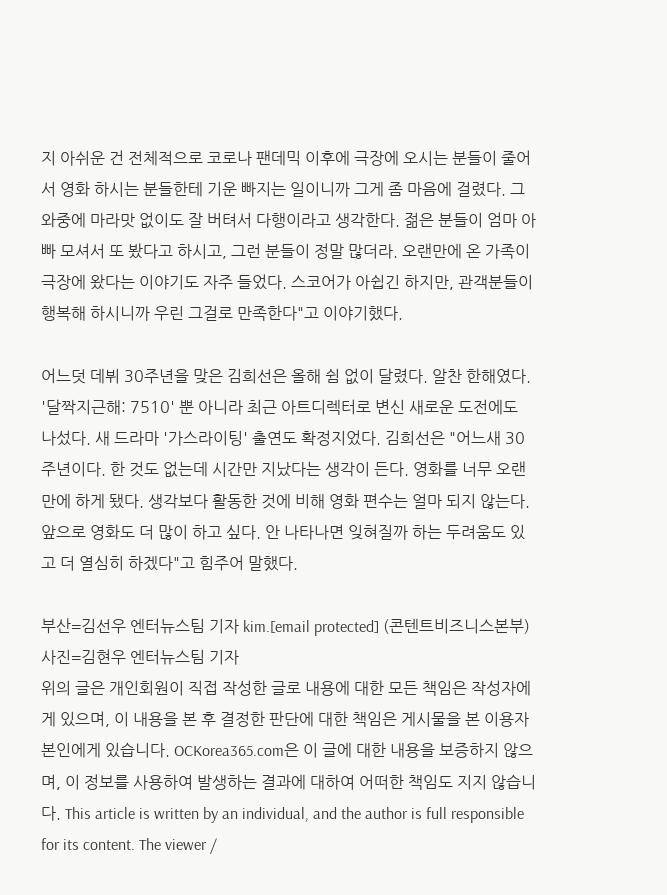지 아쉬운 건 전체적으로 코로나 팬데믹 이후에 극장에 오시는 분들이 줄어서 영화 하시는 분들한테 기운 빠지는 일이니까 그게 좀 마음에 걸렸다. 그 와중에 마라맛 없이도 잘 버텨서 다행이라고 생각한다. 젊은 분들이 엄마 아빠 모셔서 또 봤다고 하시고, 그런 분들이 정말 많더라. 오랜만에 온 가족이 극장에 왔다는 이야기도 자주 들었다. 스코어가 아쉽긴 하지만, 관객분들이 행복해 하시니까 우린 그걸로 만족한다"고 이야기했다.

어느덧 데뷔 30주년을 맞은 김희선은 올해 쉼 없이 달렸다. 알찬 한해였다. '달짝지근해: 7510' 뿐 아니라 최근 아트디렉터로 변신 새로운 도전에도 나섰다. 새 드라마 '가스라이팅' 출연도 확정지었다. 김희선은 "어느새 30주년이다. 한 것도 없는데 시간만 지났다는 생각이 든다. 영화를 너무 오랜만에 하게 됐다. 생각보다 활동한 것에 비해 영화 편수는 얼마 되지 않는다. 앞으로 영화도 더 많이 하고 싶다. 안 나타나면 잊혀질까 하는 두려움도 있고 더 열심히 하겠다"고 힘주어 말했다.

부산=김선우 엔터뉴스팀 기자 kim.[email protected] (콘텐트비즈니스본부)
사진=김현우 엔터뉴스팀 기자
위의 글은 개인회원이 직접 작성한 글로 내용에 대한 모든 책임은 작성자에게 있으며, 이 내용을 본 후 결정한 판단에 대한 책임은 게시물을 본 이용자 본인에게 있습니다. OCKorea365.com은 이 글에 대한 내용을 보증하지 않으며, 이 정보를 사용하여 발생하는 결과에 대하여 어떠한 책임도 지지 않습니다. This article is written by an individual, and the author is full responsible for its content. The viewer /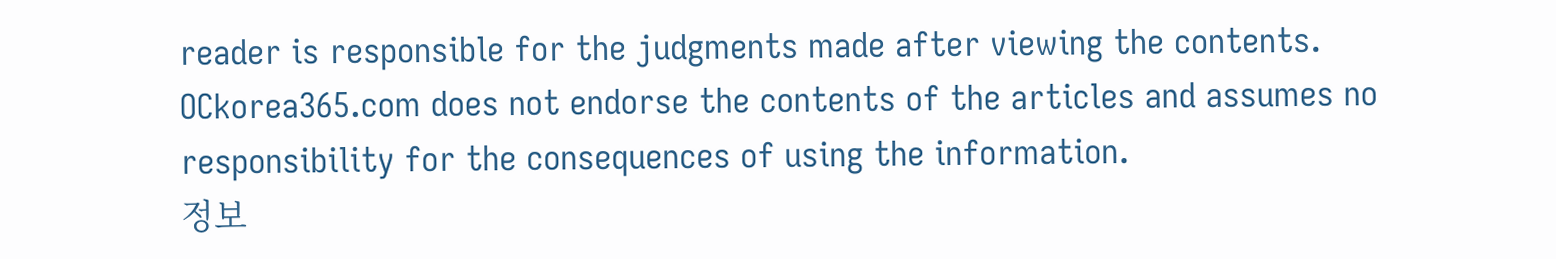reader is responsible for the judgments made after viewing the contents. OCkorea365.com does not endorse the contents of the articles and assumes no responsibility for the consequences of using the information.
정보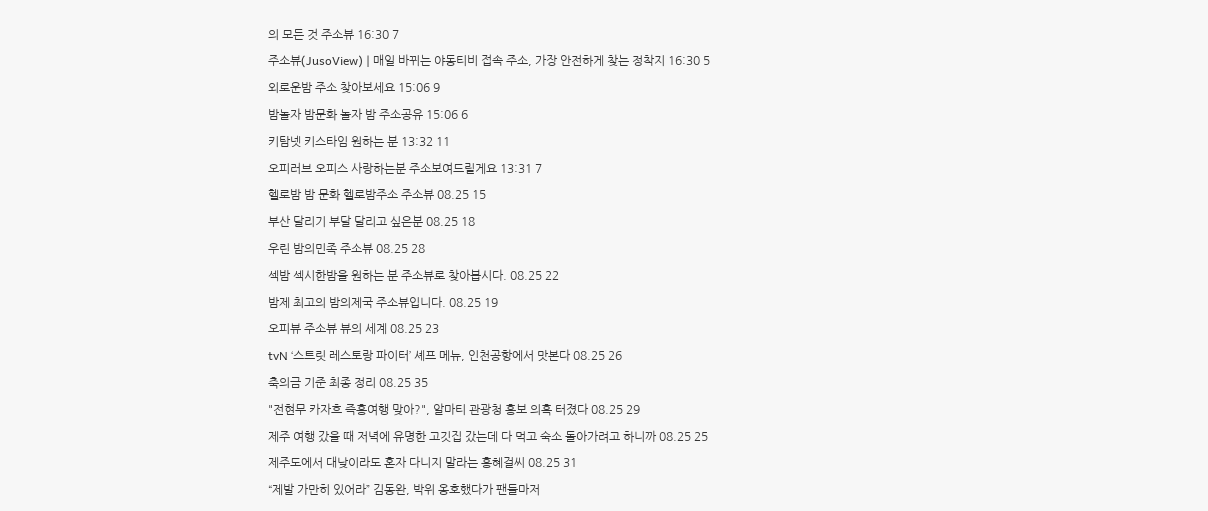의 모든 것 주소뷰 16:30 7
주소뷰(JusoView) | 매일 바뀌는 야동티비 접속 주소, 가장 안전하게 찾는 정착지 16:30 5
외로운밤 주소 찾아보세요 15:06 9
밤놀자 밤문화 놀자 밤 주소공유 15:06 6
키탐넷 키스타임 원하는 분 13:32 11
오피러브 오피스 사랑하는분 주소보여드릴게요 13:31 7
헬로밤 밤 문화 헬로밤주소 주소뷰 08.25 15
부산 달리기 부달 달리고 싶은분 08.25 18
우린 밤의민족 주소뷰 08.25 28
섹밤 섹시한밤을 원하는 분 주소뷰로 찾아봅시다. 08.25 22
밤제 최고의 밤의제국 주소뷰입니다. 08.25 19
오피뷰 주소뷰 뷰의 세계 08.25 23
tvN ‘스트릿 레스토랑 파이터’ 셰프 메뉴, 인천공항에서 맛본다 08.25 26
축의금 기준 최종 정리 08.25 35
"전현무 카자흐 즉흥여행 맞아?", 알마티 관광청 홍보 의혹 터졌다 08.25 29
제주 여행 갔을 때 저녁에 유명한 고깃집 갔는데 다 먹고 숙소 돌아가려고 하니까 08.25 25
제주도에서 대낮이라도 혼자 다니지 말라는 홍혜걸씨 08.25 31
“제발 가만히 있어라” 김동완, 박위 옹호했다가 팬들마저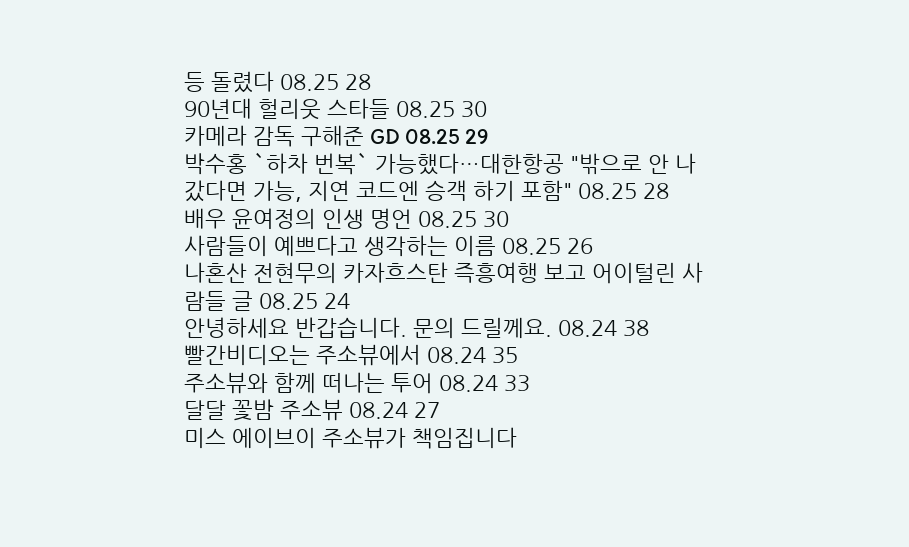등 돌렸다 08.25 28
90년대 헐리웃 스타들 08.25 30
카메라 감독 구해준 GD 08.25 29
박수홍 `하차 번복` 가능했다…대한항공 "밖으로 안 나갔다면 가능, 지연 코드엔 승객 하기 포함" 08.25 28
배우 윤여정의 인생 명언 08.25 30
사람들이 예쁘다고 생각하는 이름 08.25 26
나혼산 전현무의 카자흐스탄 즉흥여행 보고 어이털린 사람들 글 08.25 24
안녕하세요 반갑습니다. 문의 드릴께요. 08.24 38
빨간비디오는 주소뷰에서 08.24 35
주소뷰와 함께 떠나는 투어 08.24 33
달달 꽃밤 주소뷰 08.24 27
미스 에이브이 주소뷰가 책임집니다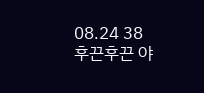08.24 38
후끈후끈 야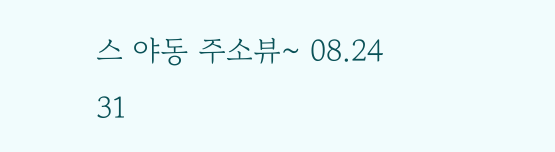스 야동 주소뷰~ 08.24 31